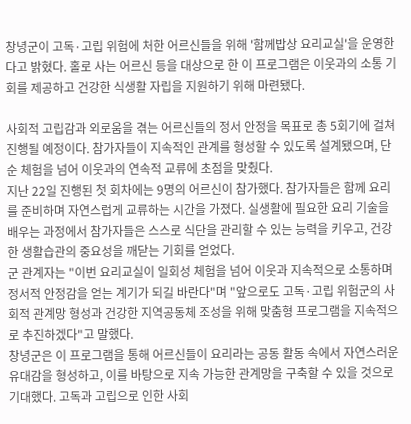창녕군이 고독·고립 위험에 처한 어르신들을 위해 '함께밥상 요리교실'을 운영한다고 밝혔다. 홀로 사는 어르신 등을 대상으로 한 이 프로그램은 이웃과의 소통 기회를 제공하고 건강한 식생활 자립을 지원하기 위해 마련됐다.

사회적 고립감과 외로움을 겪는 어르신들의 정서 안정을 목표로 총 5회기에 걸쳐 진행될 예정이다. 참가자들이 지속적인 관계를 형성할 수 있도록 설계됐으며, 단순 체험을 넘어 이웃과의 연속적 교류에 초점을 맞췄다.
지난 22일 진행된 첫 회차에는 9명의 어르신이 참가했다. 참가자들은 함께 요리를 준비하며 자연스럽게 교류하는 시간을 가졌다. 실생활에 필요한 요리 기술을 배우는 과정에서 참가자들은 스스로 식단을 관리할 수 있는 능력을 키우고, 건강한 생활습관의 중요성을 깨닫는 기회를 얻었다.
군 관계자는 "이번 요리교실이 일회성 체험을 넘어 이웃과 지속적으로 소통하며 정서적 안정감을 얻는 계기가 되길 바란다"며 "앞으로도 고독·고립 위험군의 사회적 관계망 형성과 건강한 지역공동체 조성을 위해 맞춤형 프로그램을 지속적으로 추진하겠다"고 말했다.
창녕군은 이 프로그램을 통해 어르신들이 요리라는 공동 활동 속에서 자연스러운 유대감을 형성하고, 이를 바탕으로 지속 가능한 관계망을 구축할 수 있을 것으로 기대했다. 고독과 고립으로 인한 사회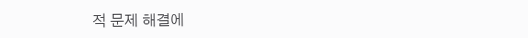적 문제 해결에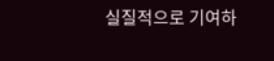실질적으로 기여하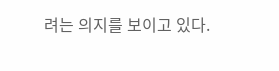려는 의지를 보이고 있다.